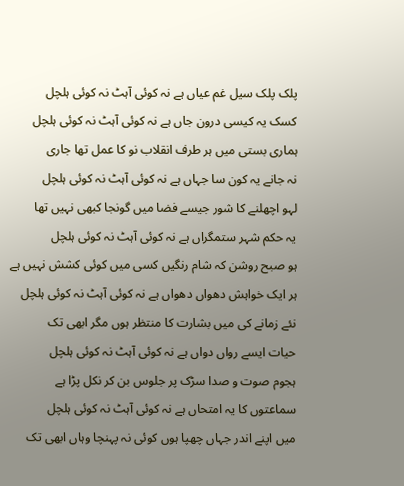پلک پلک سیل غم عیاں ہے نہ کوئی آہٹ نہ کوئی ہلچل
کسک یہ کیسی درون جاں ہے نہ کوئی آہٹ نہ کوئی ہلچل
ہماری بستی میں ہر طرف انقلاب نو کا عمل تھا جاری
نہ جانے یہ کون سا جہاں ہے نہ کوئی آہٹ نہ کوئی ہلچل
لہو اچھلنے کا شور جیسے فضا میں گونجا کبھی نہیں تھا
یہ حکم شہر ستمگراں ہے نہ کوئی آہٹ نہ کوئی ہلچل
ہو صبح روشن کہ شام رنگیں کسی میں کوئی کشش نہیں ہے
ہر ایک خواہش دھواں دھواں ہے نہ کوئی آہٹ نہ کوئی ہلچل
نئے زمانے کی میں بشارت کا منتظر ہوں مگر ابھی تک
حیات ایسے رواں دواں ہے نہ کوئی آہٹ نہ کوئی ہلچل
ہجوم صوت و صدا سڑک پر جلوس بن کر نکل پڑا ہے
سماعتوں کا یہ امتحاں ہے نہ کوئی آہٹ نہ کوئی ہلچل
میں اپنے اندر جہاں چھپا ہوں کوئی نہ پہنچا وہاں ابھی تک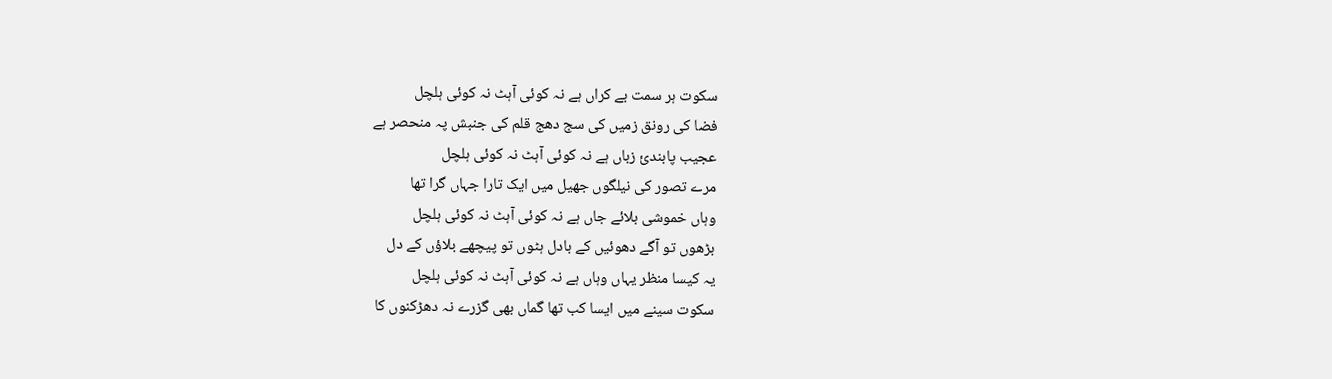سکوت ہر سمت بے کراں ہے نہ کوئی آہٹ نہ کوئی ہلچل
فضا کی رونق زمیں کی سج دھج قلم کی جنبش پہ منحصر ہے
عجیب پابندیٔ زباں ہے نہ کوئی آہٹ نہ کوئی ہلچل
مرے تصور کی نیلگوں جھیل میں ایک تارا جہاں گرا تھا
وہاں خموشی بلائے جاں ہے نہ کوئی آہٹ نہ کوئی ہلچل
بڑھوں تو آگے دھوئیں کے بادل ہٹوں تو پیچھے بلاؤں کے دل
یہ کیسا منظر یہاں وہاں ہے نہ کوئی آہٹ نہ کوئی ہلچل
سکوت سینے میں ایسا کب تھا گماں بھی گزرے نہ دھڑکنوں کا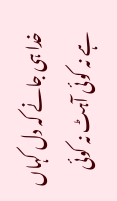خدا ہی جانے کہ دل کہاں ہے نہ کوئی آہٹ نہ کوئی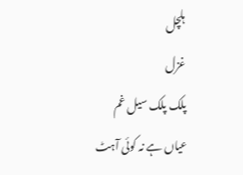ہلچل
غزل
پلک پلک سیل غم عیاں ہے نہ کوئی آہٹ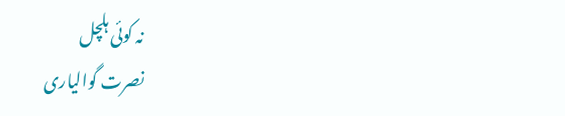نہ کوئی ہلچل
نصرت گوالیاری